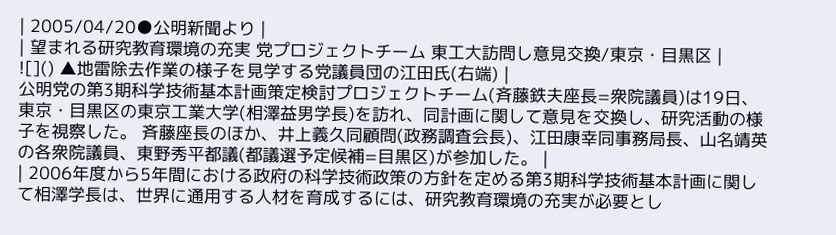| 2005/04/20●公明新聞より |
| 望まれる研究教育環境の充実 党プロジェクトチーム 東工大訪問し意見交換/東京・目黒区 |
![]() ▲地雷除去作業の様子を見学する党議員団の江田氏(右端) |
公明党の第3期科学技術基本計画策定検討プロジェクトチーム(斉藤鉄夫座長=衆院議員)は19日、東京・目黒区の東京工業大学(相澤益男学長)を訪れ、同計画に関して意見を交換し、研究活動の様子を視察した。 斉藤座長のほか、井上義久同顧問(政務調査会長)、江田康幸同事務局長、山名靖英の各衆院議員、東野秀平都議(都議選予定候補=目黒区)が参加した。 |
| 2006年度から5年間における政府の科学技術政策の方針を定める第3期科学技術基本計画に関して相澤学長は、世界に通用する人材を育成するには、研究教育環境の充実が必要とし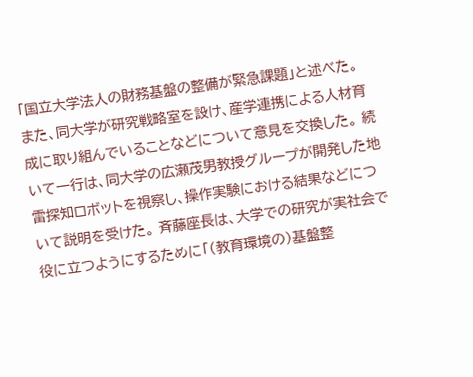「国立大学法人の財務基盤の整備が緊急課題」と述べた。 また、同大学が研究戦略室を設け、産学連携による人材育成に取り組んでいることなどについて意見を交換した。 続いて一行は、同大学の広瀬茂男教授グループが開発した地雷探知ロボットを視察し、操作実験における結果などについて説明を受けた。 斉藤座長は、大学での研究が実社会で役に立つようにするために「(教育環境の)基盤整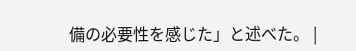備の必要性を感じた」と述べた。 |